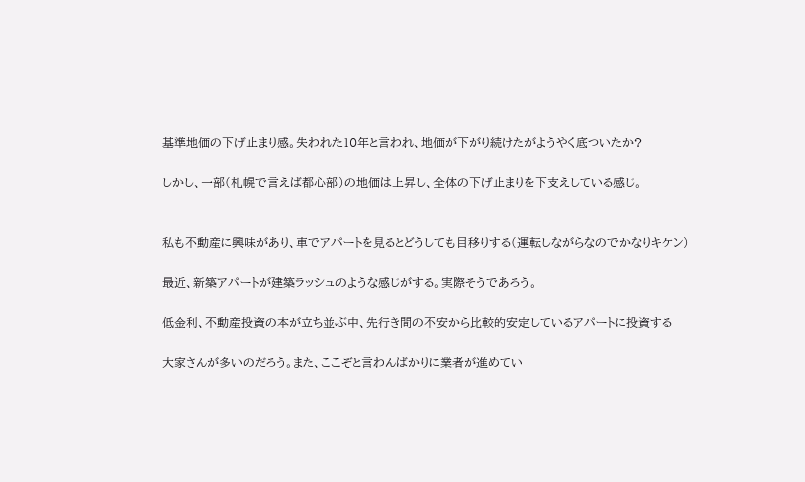基準地価の下げ止まり感。失われた10年と言われ、地価が下がり続けたがようやく底ついたか?

しかし、一部(札幌で言えば都心部)の地価は上昇し、全体の下げ止まりを下支えしている感じ。


私も不動産に興味があり、車でアパートを見るとどうしても目移りする(運転しながらなのでかなりキケン)

最近、新築アパートが建築ラッシュのような感じがする。実際そうであろう。

低金利、不動産投資の本が立ち並ぶ中、先行き間の不安から比較的安定しているアパートに投資する

大家さんが多いのだろう。また、ここぞと言わんばかりに業者が進めてい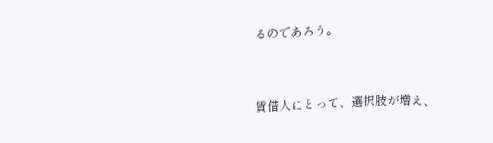るのであろう。


賃借人にとって、選択肢が増え、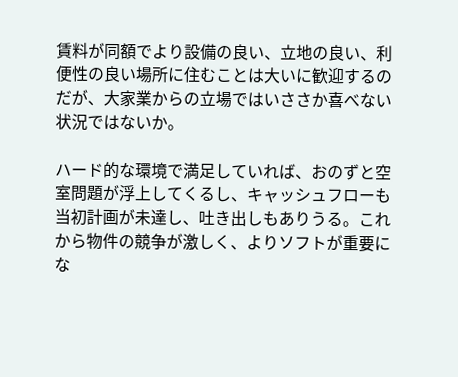賃料が同額でより設備の良い、立地の良い、利便性の良い場所に住むことは大いに歓迎するのだが、大家業からの立場ではいささか喜べない状況ではないか。

ハード的な環境で満足していれば、おのずと空室問題が浮上してくるし、キャッシュフローも当初計画が未達し、吐き出しもありうる。これから物件の競争が激しく、よりソフトが重要にな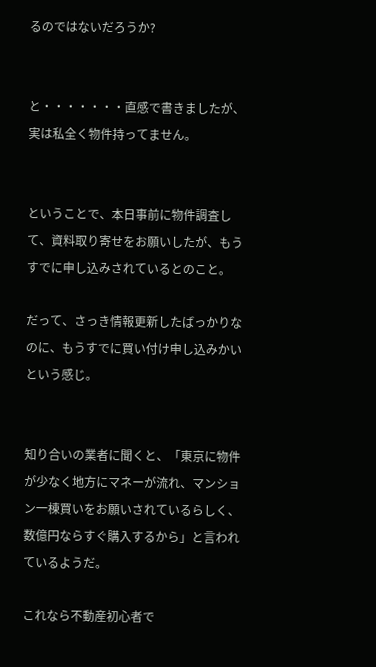るのではないだろうか?


と・・・・・・・直感で書きましたが、実は私全く物件持ってません。


ということで、本日事前に物件調査して、資料取り寄せをお願いしたが、もうすでに申し込みされているとのこと。

だって、さっき情報更新したばっかりなのに、もうすでに買い付け申し込みかいという感じ。


知り合いの業者に聞くと、「東京に物件が少なく地方にマネーが流れ、マンション一棟買いをお願いされているらしく、数億円ならすぐ購入するから」と言われているようだ。

これなら不動産初心者で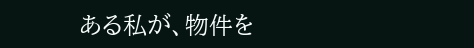ある私が、物件を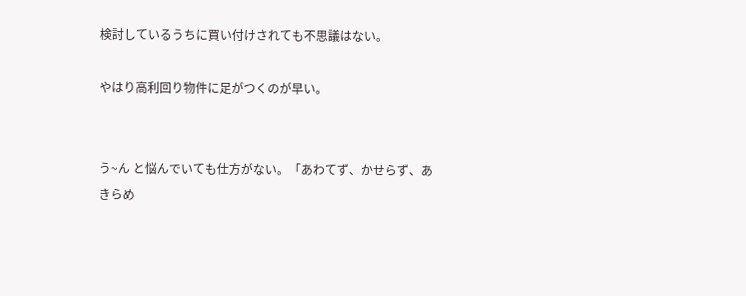検討しているうちに買い付けされても不思議はない。

やはり高利回り物件に足がつくのが早い。


う~ん と悩んでいても仕方がない。「あわてず、かせらず、あきらめ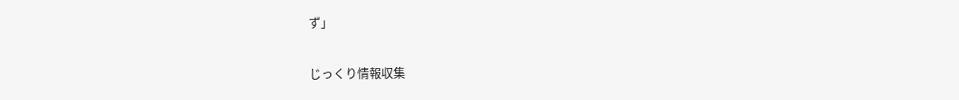ず」

じっくり情報収集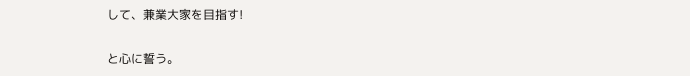して、兼業大家を目指す!

と心に誓う。